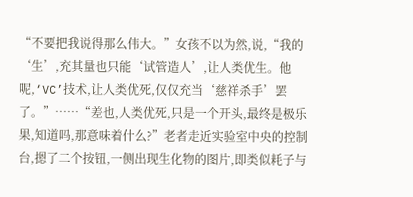“不要把我说得那么伟大。”女孩不以为然,说,“我的‘生’,充其量也只能‘试管造人’,让人类优生。他呢,‘VC’技术,让人类优死,仅仅充当‘慈祥杀手’罢了。”……“差也,人类优死,只是一个开头,最终是极乐果,知道吗,那意味着什么?”老者走近实验室中央的控制台,摁了二个按钮,一侧出现生化物的图片,即类似耗子与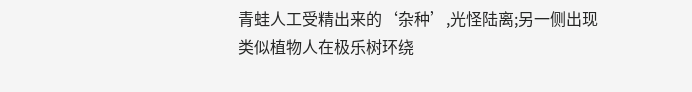青蛙人工受精出来的‘杂种’,光怪陆离;另一侧出现类似植物人在极乐树环绕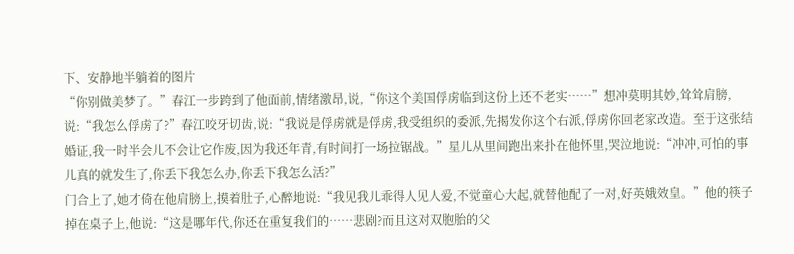下、安静地半躺着的图片
“你别做美梦了。”春江一步跨到了他面前,情绪激昂,说,“你这个美国俘虏临到这份上还不老实……”想冲莫明其妙,耸耸肩膀,说:“我怎么俘虏了?”春江咬牙切齿,说:“我说是俘虏就是俘虏,我受组织的委派,先揭发你这个右派,俘虏你回老家改造。至于这张结婚证,我一时半会儿不会让它作废,因为我还年青,有时间打一场拉锯战。”星儿从里间跑出来扑在他怀里,哭泣地说:“冲冲,可怕的事儿真的就发生了,你丢下我怎么办,你丢下我怎么活?”
门合上了,她才倚在他肩膀上,摸着肚子,心醉地说:“我见我儿乖得人见人爱,不觉童心大起,就替他配了一对,好英娥效皇。”他的筷子掉在桌子上,他说:“这是哪年代,你还在重复我们的……悲剧?而且这对双胞胎的父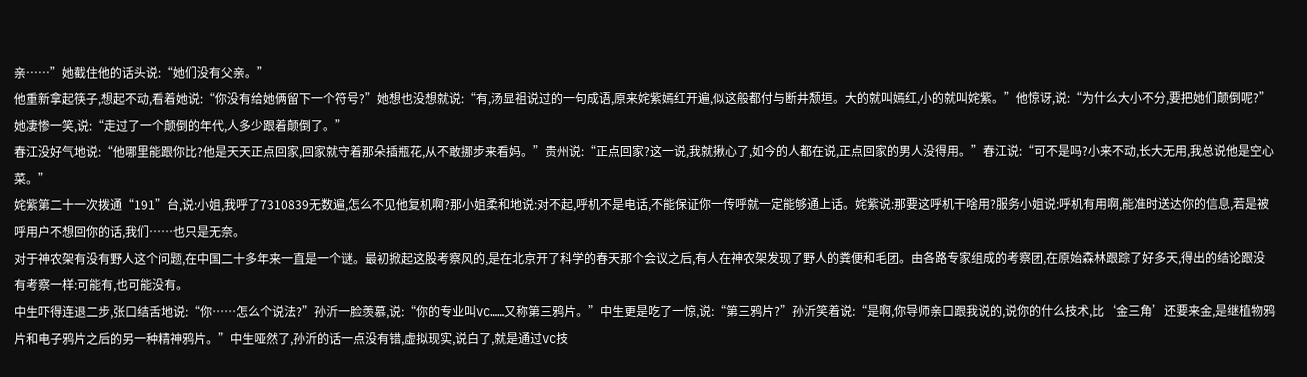亲……”她截住他的话头说:“她们没有父亲。”
他重新拿起筷子,想起不动,看着她说:“你没有给她俩留下一个符号?”她想也没想就说:“有,汤显祖说过的一句成语,原来姹紫嫣红开遍,似这般都付与断井颓垣。大的就叫嫣红,小的就叫姹紫。”他惊讶,说:“为什么大小不分,要把她们颠倒呢?”她凄惨一笑,说:“走过了一个颠倒的年代,人多少跟着颠倒了。”
春江没好气地说:“他哪里能跟你比?他是天天正点回家,回家就守着那朵插瓶花,从不敢挪步来看妈。”贵州说:“正点回家?这一说,我就揪心了,如今的人都在说,正点回家的男人没得用。”春江说:“可不是吗?小来不动,长大无用,我总说他是空心菜。”
姹紫第二十一次拨通“191”台,说:小姐,我呼了7310839无数遍,怎么不见他复机啊?那小姐柔和地说:对不起,呼机不是电话,不能保证你一传呼就一定能够通上话。姹紫说:那要这呼机干啥用?服务小姐说:呼机有用啊,能准时送达你的信息,若是被呼用户不想回你的话,我们……也只是无奈。
对于神农架有没有野人这个问题,在中国二十多年来一直是一个谜。最初掀起这股考察风的,是在北京开了科学的春天那个会议之后,有人在神农架发现了野人的粪便和毛团。由各路专家组成的考察团,在原始森林跟踪了好多天,得出的结论跟没有考察一样:可能有,也可能没有。
中生吓得连退二步,张口结舌地说:“你……怎么个说法?”孙沂一脸羡慕,说:“你的专业叫VC……又称第三鸦片。”中生更是吃了一惊,说:“第三鸦片?”孙沂笑着说:“是啊,你导师亲口跟我说的,说你的什么技术,比‘金三角’还要来金,是继植物鸦片和电子鸦片之后的另一种精神鸦片。”中生哑然了,孙沂的话一点没有错,虚拟现实,说白了,就是通过VC技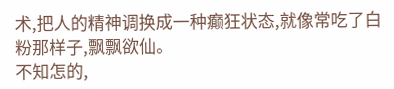术,把人的精神调换成一种癫狂状态,就像常吃了白粉那样子,飘飘欲仙。
不知怎的,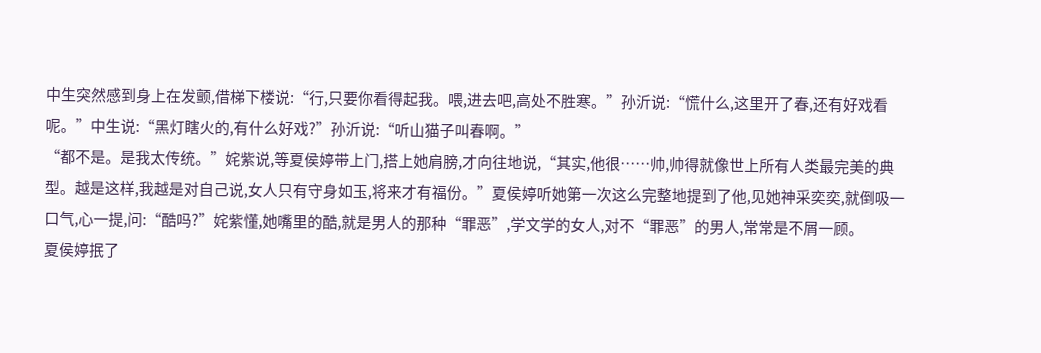中生突然感到身上在发颤,借梯下楼说:“行,只要你看得起我。喂,进去吧,高处不胜寒。”孙沂说:“慌什么,这里开了春,还有好戏看呢。”中生说:“黑灯瞎火的,有什么好戏?”孙沂说:“听山猫子叫春啊。”
“都不是。是我太传统。”姹紫说,等夏侯婷带上门,搭上她肩膀,才向往地说,“其实,他很……帅,帅得就像世上所有人类最完美的典型。越是这样,我越是对自己说,女人只有守身如玉,将来才有福份。”夏侯婷听她第一次这么完整地提到了他,见她神采奕奕,就倒吸一口气,心一提,问:“酷吗?”姹紫懂,她嘴里的酷,就是男人的那种“罪恶”,学文学的女人,对不“罪恶”的男人,常常是不屑一顾。
夏侯婷抿了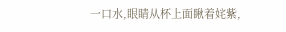一口水,眼睛从杯上面瞅着姹紫,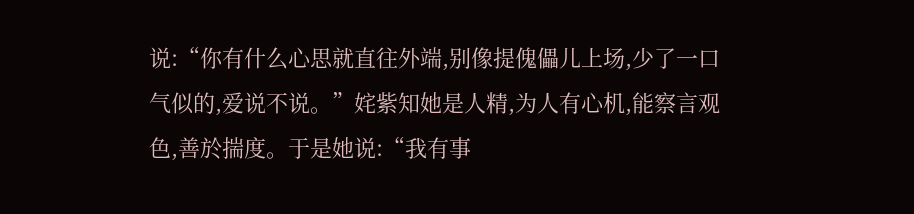说:“你有什么心思就直往外端,别像提傀儡儿上场,少了一口气似的,爱说不说。”姹紫知她是人精,为人有心机,能察言观色,善於揣度。于是她说:“我有事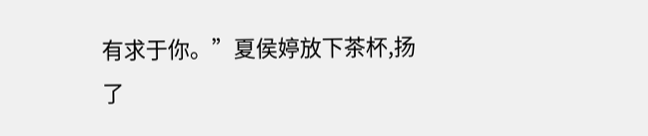有求于你。”夏侯婷放下茶杯,扬了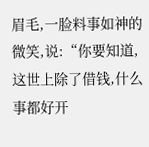眉毛,一脸料事如神的微笑,说:“你要知道,这世上除了借钱,什么事都好开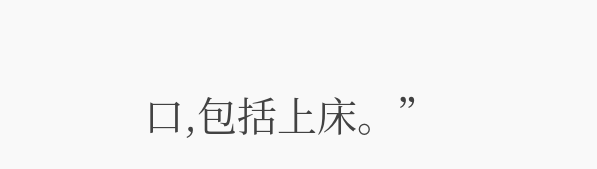口,包括上床。”